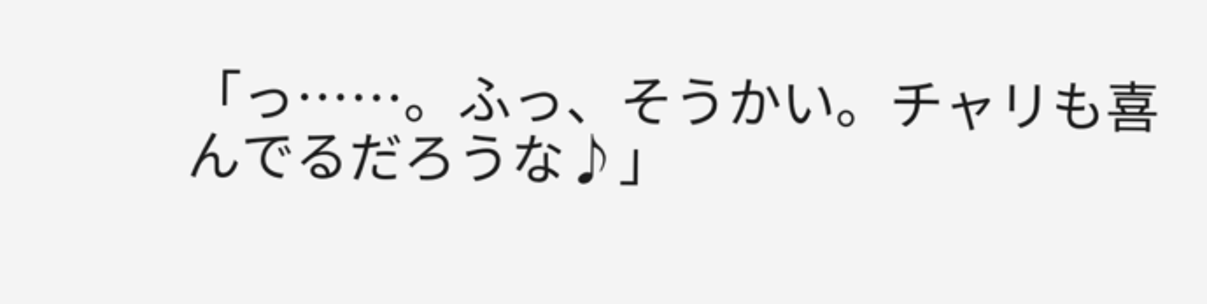「っ……。ふっ、そうかい。チャリも喜んでるだろうな♪」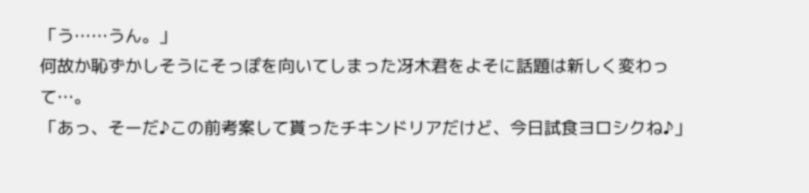「う……うん。」
何故か恥ずかしそうにそっぽを向いてしまった冴木君をよそに話題は新しく変わって…。
「あっ、そーだ♪この前考案して貰ったチキンドリアだけど、今日試食ヨロシクね♪」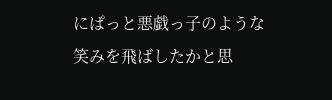にぱっと悪戯っ子のような笑みを飛ばしたかと思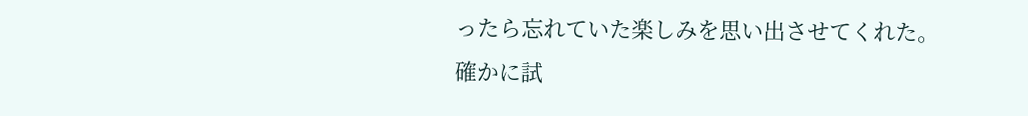ったら忘れていた楽しみを思い出させてくれた。
確かに試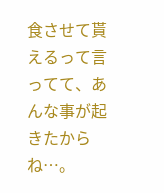食させて貰えるって言ってて、あんな事が起きたからね…。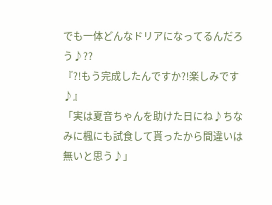でも一体どんなドリアになってるんだろう♪??
『?!もう完成したんですか?!楽しみです♪』
「実は夏音ちゃんを助けた日にね♪ちなみに楓にも試食して貰ったから間違いは無いと思う♪」